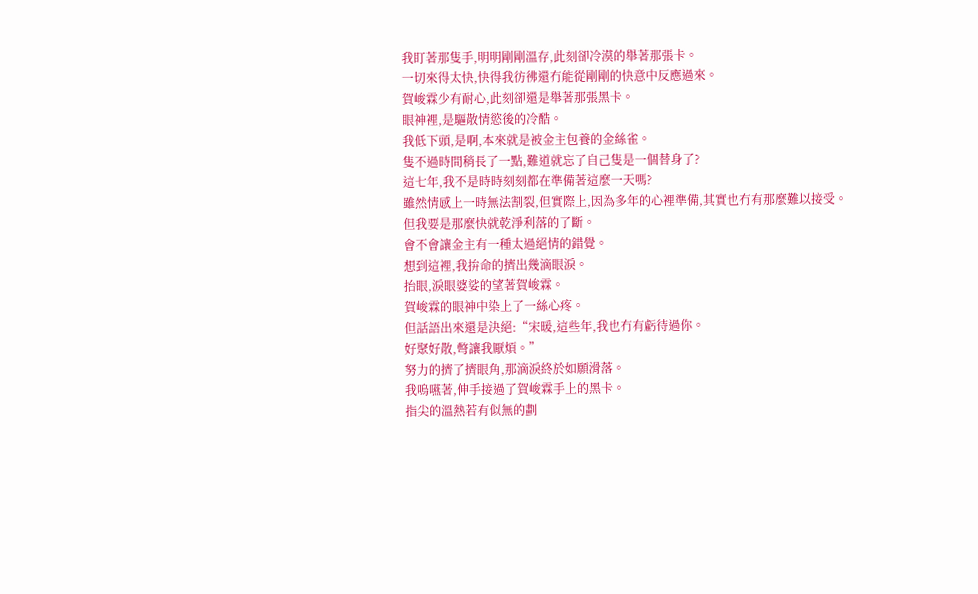我盯著那隻手,明明剛剛溫存,此刻卻冷漠的舉著那張卡。
一切來得太快,快得我彷彿還冇能從剛剛的快意中反應過來。
賀峻霖少有耐心,此刻卻還是舉著那張黑卡。
眼神裡,是驅散情慾後的冷酷。
我低下頭,是啊,本來就是被金主包養的金絲雀。
隻不過時間稍長了一點,難道就忘了自己隻是一個替身了?
這七年,我不是時時刻刻都在準備著這麼一天嗎?
雖然情感上一時無法割裂,但實際上,因為多年的心裡準備,其實也冇有那麼難以接受。
但我要是那麼快就乾淨利落的了斷。
會不會讓金主有一種太過絕情的錯覺。
想到這裡,我拚命的擠出幾滴眼淚。
抬眼,淚眼婆娑的望著賀峻霖。
賀峻霖的眼神中染上了一絲心疼。
但話語出來還是決絕:“宋暖,這些年,我也冇有虧待過你。
好聚好散,彆讓我厭煩。”
努力的擠了擠眼角,那滴淚終於如願滑落。
我嗚嚥著,伸手接過了賀峻霖手上的黑卡。
指尖的溫熱若有似無的劃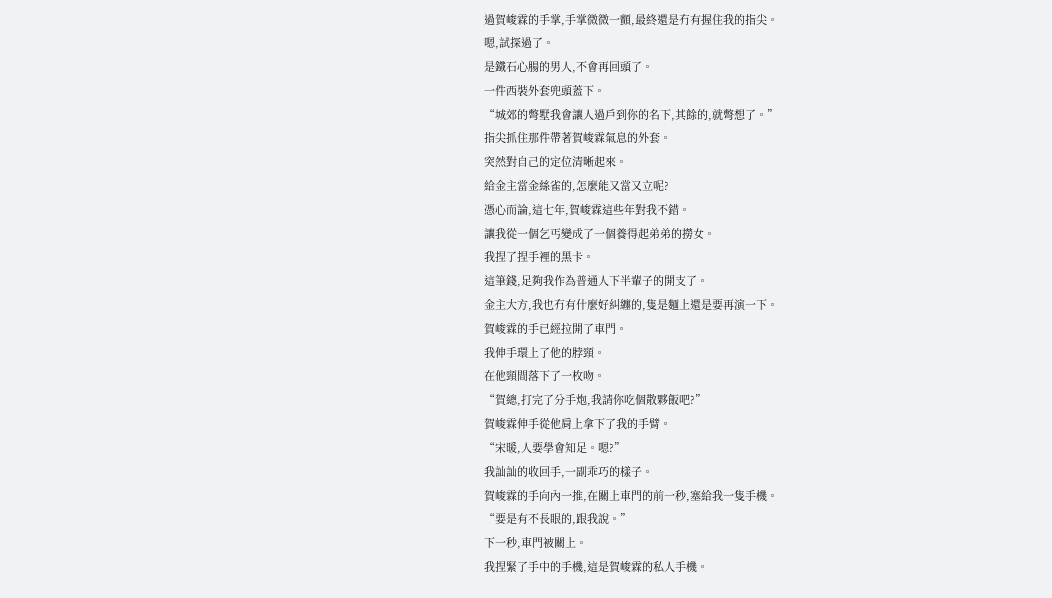過賀峻霖的手掌,手掌微微一顫,最終還是冇有握住我的指尖。
嗯,試探過了。
是鐵石心腸的男人,不會再回頭了。
一件西裝外套兜頭蓋下。
“城郊的彆墅我會讓人過戶到你的名下,其餘的,就彆想了。”
指尖抓住那件帶著賀峻霖氣息的外套。
突然對自己的定位清晰起來。
給金主當金絲雀的,怎麼能又當又立呢?
憑心而論,這七年,賀峻霖這些年對我不錯。
讓我從一個乞丐變成了一個養得起弟弟的撈女。
我捏了捏手裡的黑卡。
這筆錢,足夠我作為普通人下半輩子的開支了。
金主大方,我也冇有什麼好糾纏的,隻是麵上還是要再演一下。
賀峻霖的手已經拉開了車門。
我伸手環上了他的脖頸。
在他頸間落下了一枚吻。
“賀總,打完了分手炮,我請你吃個散夥飯吧?”
賀峻霖伸手從他肩上拿下了我的手臂。
“宋暖,人要學會知足。嗯?”
我訕訕的收回手,一副乖巧的樣子。
賀峻霖的手向內一推,在關上車門的前一秒,塞給我一隻手機。
“要是有不長眼的,跟我說。”
下一秒,車門被關上。
我捏緊了手中的手機,這是賀峻霖的私人手機。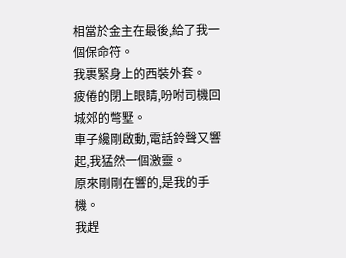相當於金主在最後,給了我一個保命符。
我裹緊身上的西裝外套。
疲倦的閉上眼睛,吩咐司機回城郊的彆墅。
車子纔剛啟動,電話鈴聲又響起,我猛然一個激靈。
原來剛剛在響的,是我的手機。
我趕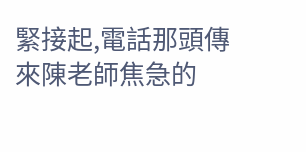緊接起,電話那頭傳來陳老師焦急的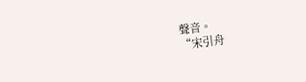聲音。
“宋引舟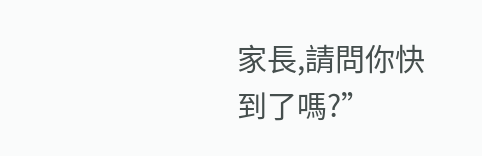家長,請問你快到了嗎?”